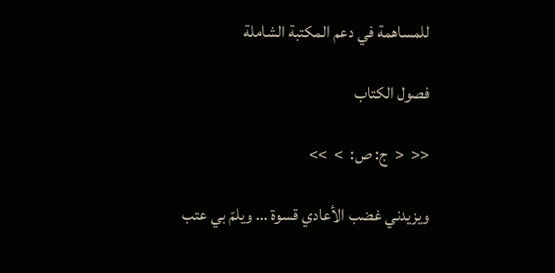للمساهمة في دعم المكتبة الشاملة

فصول الكتاب

<<  <  ج: ص:  >  >>

ويزيدني غضب الأعادي قسوة … ويلمّ بي عتب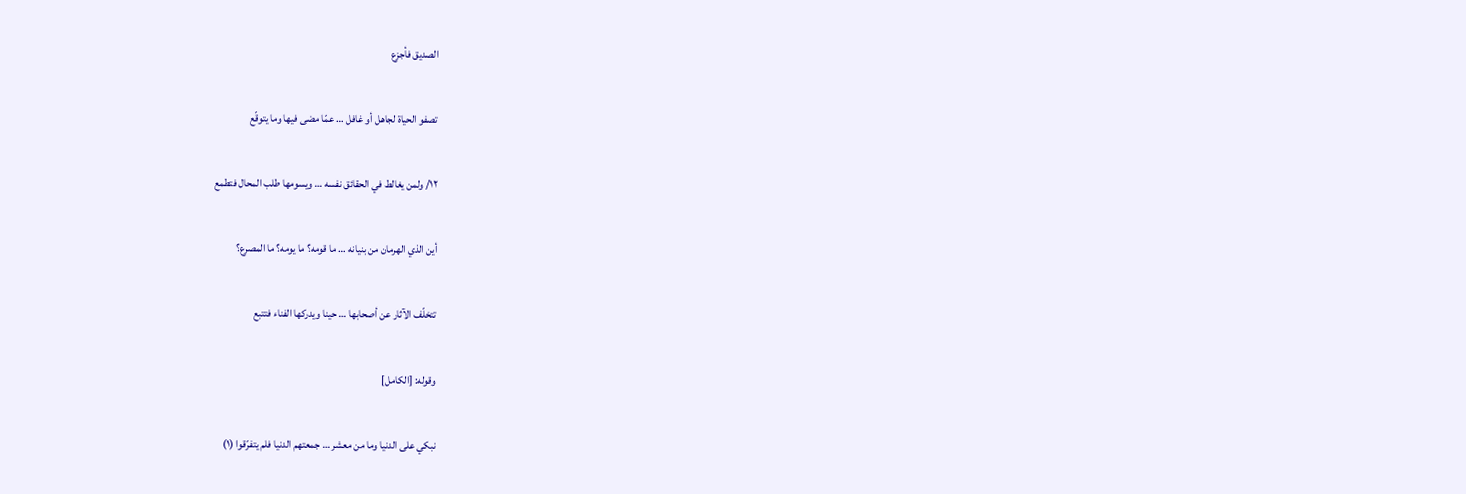الصديق فأجزع

تصفو الحياة لجاهل أو غافل … عمّا مضى فيها وما يتوقّع

١٢/ ولمن يغالط في الحقائق نفسه … ويسومها طلب المحال فتطمع

أين الذي الهرمان من بنيانه … ما قومه؟ ما يومه؟ ما المصرع؟

تتخلّف الآثار عن أصحابها … حينا ويدركها الفناء فتتبع

وقوله: [الكامل]

نبكي على الدنيا وما من معشر … جمعتهم الدنيا فلم يتفرّقوا (١)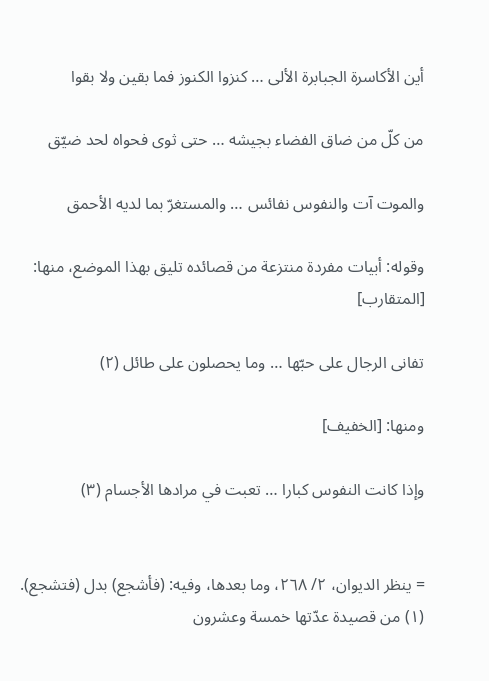أين الأكاسرة الجبابرة الألى … كنزوا الكنوز فما بقين ولا بقوا

من كلّ من ضاق الفضاء بجيشه … حتى ثوى فحواه لحد ضيّق

والموت آت والنفوس نفائس … والمستغرّ بما لديه الأحمق

وقوله: أبيات مفردة منتزعة من قصائده تليق بهذا الموضع، منها: [المتقارب]

تفانى الرجال على حبّها … وما يحصلون على طائل (٢)

ومنها: [الخفيف]

وإذا كانت النفوس كبارا … تعبت في مرادها الأجسام (٣)


= ينظر الديوان، ٢/ ٢٦٨، وما بعدها، وفيه: (فأشجع) بدل (فتشجع).
(١) من قصيدة عدّتها خمسة وعشرون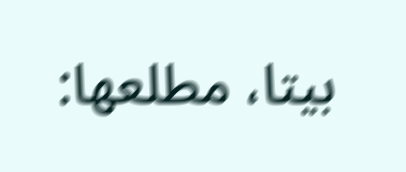بيتا، مطلعها: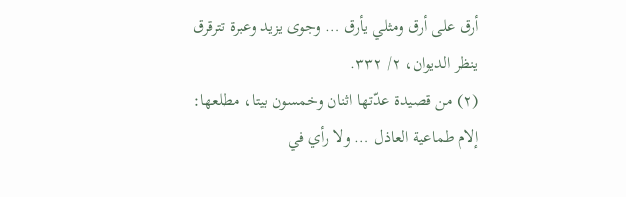أرق على أرق ومثلي يأرق … وجوى يزيد وعبرة تترقرق
ينظر الديوان، ٢/ ٣٣٢.
(٢) من قصيدة عدّتها اثنان وخمسون بيتا، مطلعها:
إلام طماعية العاذل … ولا رأي في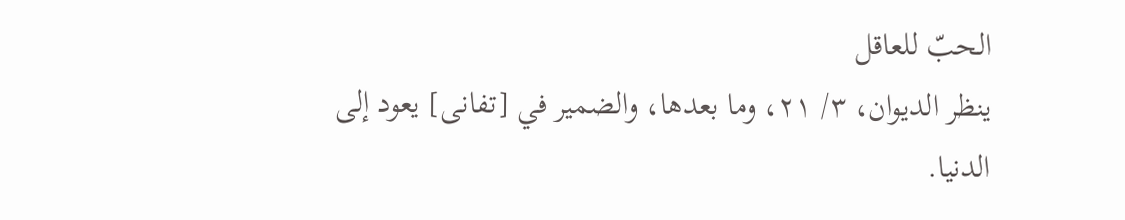الحبّ للعاقل
ينظر الديوان، ٣/ ٢١، وما بعدها، والضمير في [تفانى] يعود إلى الدنيا.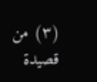(٣) من قصيدة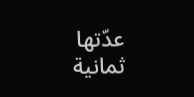عدّتها ثمانية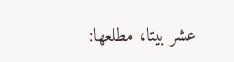عشر بيتا، مطلعها: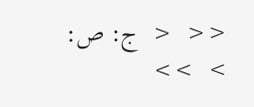<<  <  ج: ص:  >  >>